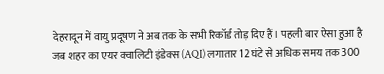देहरादून में वायु प्रदूषण ने अब तक के सभी रिकॉर्ड तोड़ दिए हैं। पहली बार ऐसा हुआ है जब शहर का एयर क्वालिटी इंडेक्स (AQI) लगातार 12 घंटे से अधिक समय तक 300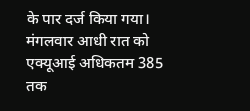के पार दर्ज किया गया। मंगलवार आधी रात को एक्यूआई अधिकतम 385 तक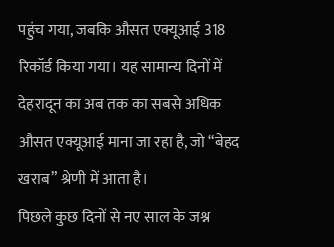पहुंच गया, जबकि औसत एक्यूआई 318 रिकॉर्ड किया गया। यह सामान्य दिनों में देहरादून का अब तक का सबसे अधिक औसत एक्यूआई माना जा रहा है, जो “बेहद खराब” श्रेणी में आता है।
पिछले कुछ दिनों से नए साल के जश्न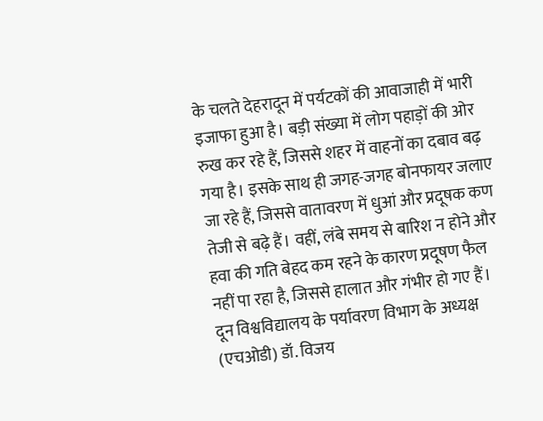के चलते देहरादून में पर्यटकों की आवाजाही में भारी इजाफा हुआ है। बड़ी संख्या में लोग पहाड़ों की ओर रुख कर रहे हैं, जिससे शहर में वाहनों का दबाव बढ़ गया है। इसके साथ ही जगह-जगह बोनफायर जलाए जा रहे हैं, जिससे वातावरण में धुआं और प्रदूषक कण तेजी से बढ़े हैं। वहीं, लंबे समय से बारिश न होने और हवा की गति बेहद कम रहने के कारण प्रदूषण फैल नहीं पा रहा है, जिससे हालात और गंभीर हो गए हैं।
दून विश्वविद्यालय के पर्यावरण विभाग के अध्यक्ष (एचओडी) डॉ. विजय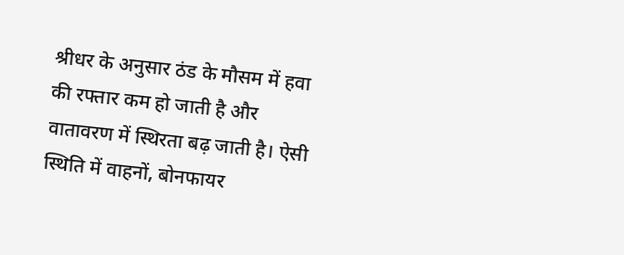श्रीधर के अनुसार ठंड के मौसम में हवा की रफ्तार कम हो जाती है और वातावरण में स्थिरता बढ़ जाती है। ऐसी स्थिति में वाहनों, बोनफायर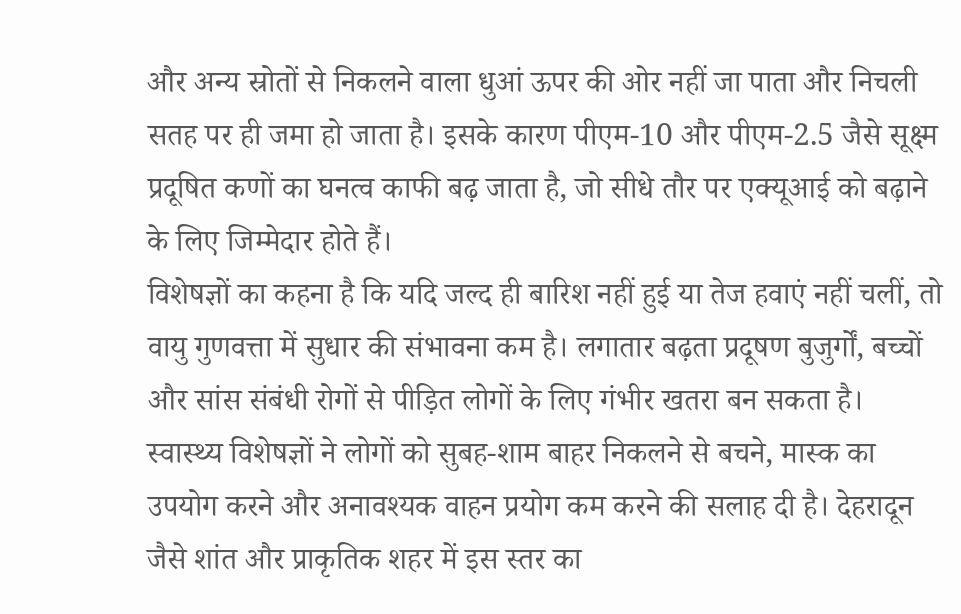और अन्य स्रोतों से निकलने वाला धुआं ऊपर की ओर नहीं जा पाता और निचली सतह पर ही जमा हो जाता है। इसके कारण पीएम-10 और पीएम-2.5 जैसे सूक्ष्म प्रदूषित कणों का घनत्व काफी बढ़ जाता है, जो सीधे तौर पर एक्यूआई को बढ़ाने के लिए जिम्मेदार होते हैं।
विशेषज्ञों का कहना है कि यदि जल्द ही बारिश नहीं हुई या तेज हवाएं नहीं चलीं, तो वायु गुणवत्ता में सुधार की संभावना कम है। लगातार बढ़ता प्रदूषण बुजुर्गों, बच्चों और सांस संबंधी रोगों से पीड़ित लोगों के लिए गंभीर खतरा बन सकता है। स्वास्थ्य विशेषज्ञों ने लोगों को सुबह-शाम बाहर निकलने से बचने, मास्क का उपयोग करने और अनावश्यक वाहन प्रयोग कम करने की सलाह दी है। देहरादून जैसे शांत और प्राकृतिक शहर में इस स्तर का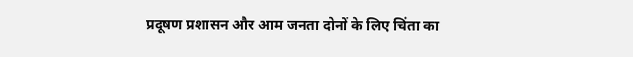प्रदूषण प्रशासन और आम जनता दोनों के लिए चिंता का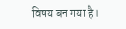विषय बन गया है।